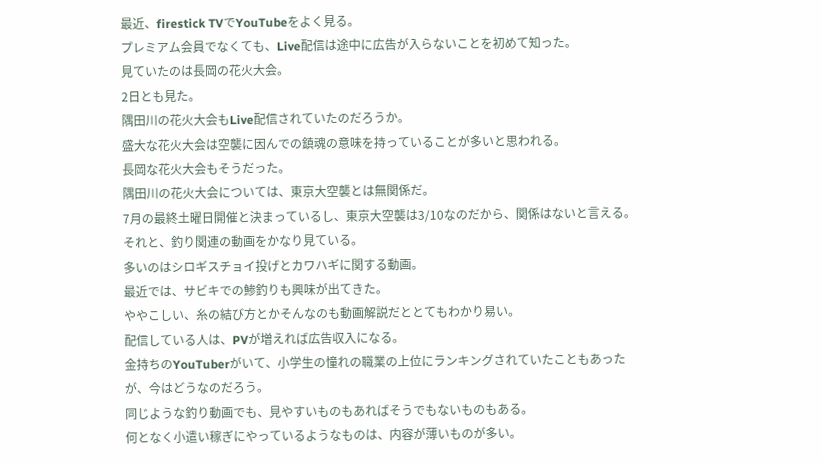最近、firestick TVでYouTubeをよく見る。
プレミアム会員でなくても、Live配信は途中に広告が入らないことを初めて知った。
見ていたのは長岡の花火大会。
2日とも見た。
隅田川の花火大会もLive配信されていたのだろうか。
盛大な花火大会は空襲に因んでの鎮魂の意味を持っていることが多いと思われる。
長岡な花火大会もそうだった。
隅田川の花火大会については、東京大空襲とは無関係だ。
7月の最終土曜日開催と決まっているし、東京大空襲は3/10なのだから、関係はないと言える。
それと、釣り関連の動画をかなり見ている。
多いのはシロギスチョイ投げとカワハギに関する動画。
最近では、サビキでの鯵釣りも興味が出てきた。
ややこしい、糸の結び方とかそんなのも動画解説だととてもわかり易い。
配信している人は、PVが増えれば広告収入になる。
金持ちのYouTuberがいて、小学生の憧れの職業の上位にランキングされていたこともあったが、今はどうなのだろう。
同じような釣り動画でも、見やすいものもあればそうでもないものもある。
何となく小遣い稼ぎにやっているようなものは、内容が薄いものが多い。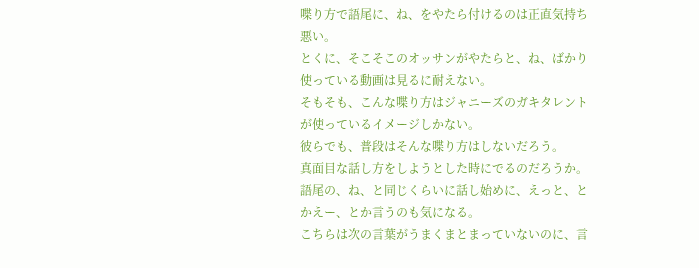喋り方で語尾に、ね、をやたら付けるのは正直気持ち悪い。
とくに、そこそこのオッサンがやたらと、ね、ばかり使っている動画は見るに耐えない。
そもそも、こんな喋り方はジャニーズのガキタレントが使っているイメージしかない。
彼らでも、普段はそんな喋り方はしないだろう。
真面目な話し方をしようとした時にでるのだろうか。
語尾の、ね、と同じくらいに話し始めに、えっと、とかえー、とか言うのも気になる。
こちらは次の言葉がうまくまとまっていないのに、言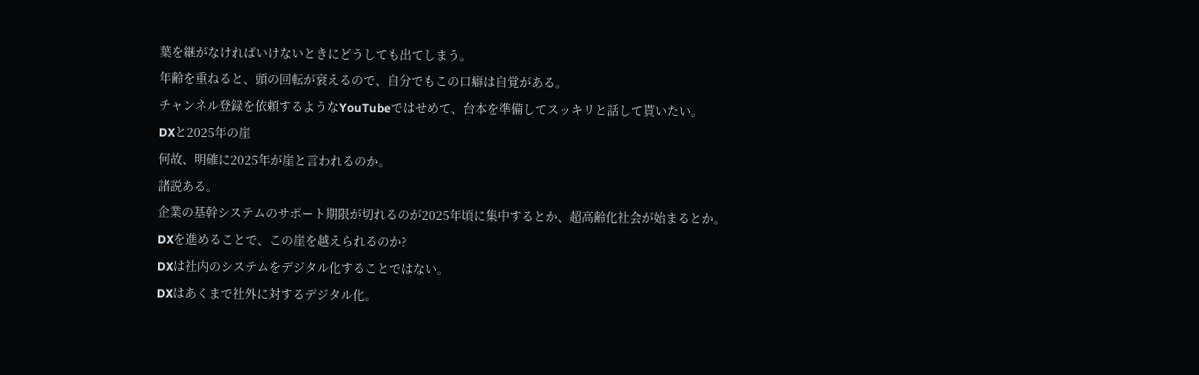葉を継がなければいけないときにどうしても出てしまう。
年齢を重ねると、頭の回転が衰えるので、自分でもこの口癖は自覚がある。
チャンネル登録を依頼するようなYouTubeではせめて、台本を準備してスッキリと話して貰いたい。
DXと2025年の崖
何故、明確に2025年が崖と言われるのか。
諸説ある。
企業の基幹システムのサポート期限が切れるのが2025年頃に集中するとか、超高齢化社会が始まるとか。
DXを進めることで、この崖を越えられるのか?
DXは社内のシステムをデジタル化することではない。
DXはあくまで社外に対するデジタル化。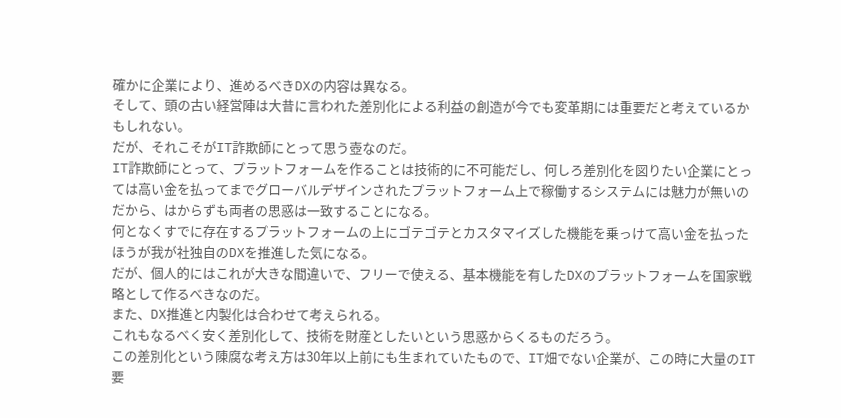確かに企業により、進めるべきDXの内容は異なる。
そして、頭の古い経営陣は大昔に言われた差別化による利益の創造が今でも変革期には重要だと考えているかもしれない。
だが、それこそがIT詐欺師にとって思う壺なのだ。
IT詐欺師にとって、プラットフォームを作ることは技術的に不可能だし、何しろ差別化を図りたい企業にとっては高い金を払ってまでグローバルデザインされたプラットフォーム上で稼働するシステムには魅力が無いのだから、はからずも両者の思惑は一致することになる。
何となくすでに存在するプラットフォームの上にゴテゴテとカスタマイズした機能を乗っけて高い金を払ったほうが我が社独自のDXを推進した気になる。
だが、個人的にはこれが大きな間違いで、フリーで使える、基本機能を有したDXのプラットフォームを国家戦略として作るべきなのだ。
また、DX推進と内製化は合わせて考えられる。
これもなるべく安く差別化して、技術を財産としたいという思惑からくるものだろう。
この差別化という陳腐な考え方は30年以上前にも生まれていたもので、IT畑でない企業が、この時に大量のIT要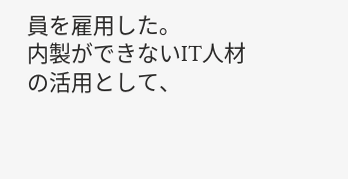員を雇用した。
内製ができないIT人材の活用として、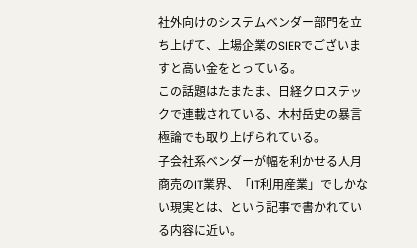社外向けのシステムベンダー部門を立ち上げて、上場企業のSIERでございますと高い金をとっている。
この話題はたまたま、日経クロステックで連載されている、木村岳史の暴言極論でも取り上げられている。
子会社系ベンダーが幅を利かせる人月商売のIT業界、「IT利用産業」でしかない現実とは、という記事で書かれている内容に近い。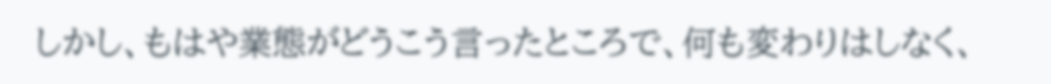しかし、もはや業態がどうこう言ったところで、何も変わりはしなく、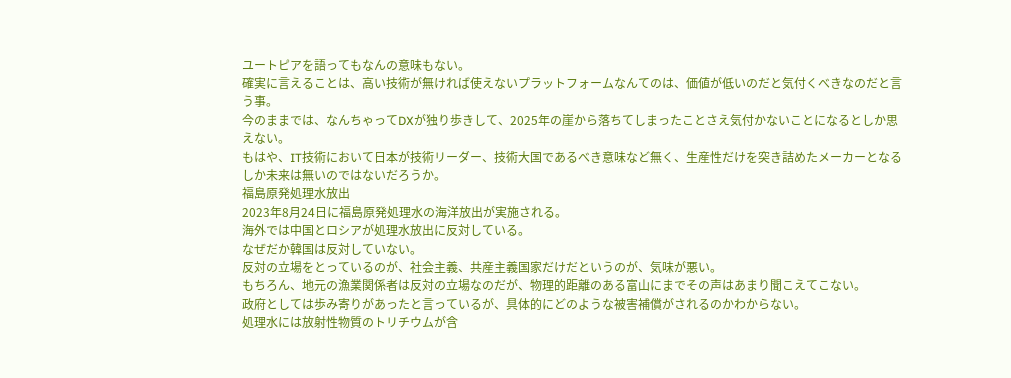ユートピアを語ってもなんの意味もない。
確実に言えることは、高い技術が無ければ使えないプラットフォームなんてのは、価値が低いのだと気付くべきなのだと言う事。
今のままでは、なんちゃってDXが独り歩きして、2025年の崖から落ちてしまったことさえ気付かないことになるとしか思えない。
もはや、IT技術において日本が技術リーダー、技術大国であるべき意味など無く、生産性だけを突き詰めたメーカーとなるしか未来は無いのではないだろうか。
福島原発処理水放出
2023年8月24日に福島原発処理水の海洋放出が実施される。
海外では中国とロシアが処理水放出に反対している。
なぜだか韓国は反対していない。
反対の立場をとっているのが、社会主義、共産主義国家だけだというのが、気味が悪い。
もちろん、地元の漁業関係者は反対の立場なのだが、物理的距離のある富山にまでその声はあまり聞こえてこない。
政府としては歩み寄りがあったと言っているが、具体的にどのような被害補償がされるのかわからない。
処理水には放射性物質のトリチウムが含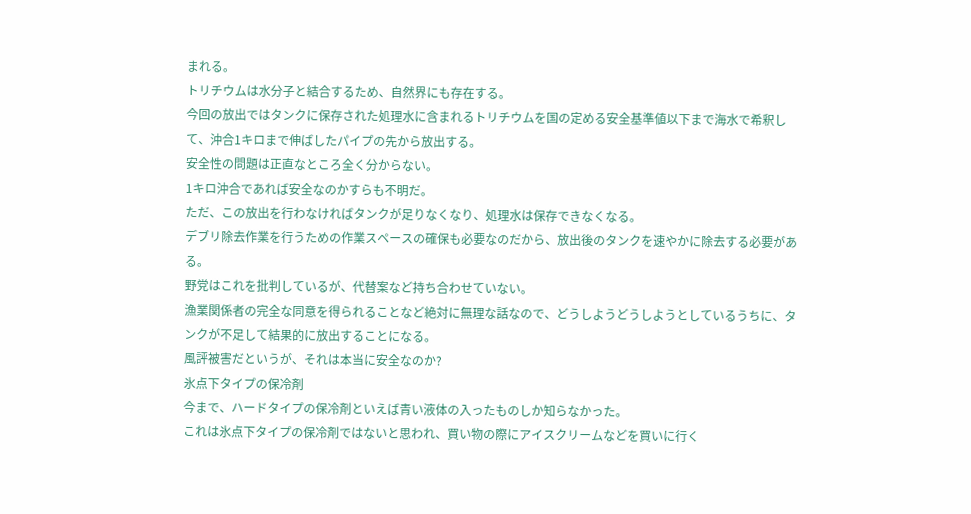まれる。
トリチウムは水分子と結合するため、自然界にも存在する。
今回の放出ではタンクに保存された処理水に含まれるトリチウムを国の定める安全基準値以下まで海水で希釈して、沖合1キロまで伸ばしたパイプの先から放出する。
安全性の問題は正直なところ全く分からない。
1キロ沖合であれば安全なのかすらも不明だ。
ただ、この放出を行わなければタンクが足りなくなり、処理水は保存できなくなる。
デブリ除去作業を行うための作業スペースの確保も必要なのだから、放出後のタンクを速やかに除去する必要がある。
野党はこれを批判しているが、代替案など持ち合わせていない。
漁業関係者の完全な同意を得られることなど絶対に無理な話なので、どうしようどうしようとしているうちに、タンクが不足して結果的に放出することになる。
風評被害だというが、それは本当に安全なのか?
氷点下タイプの保冷剤
今まで、ハードタイプの保冷剤といえば青い液体の入ったものしか知らなかった。
これは氷点下タイプの保冷剤ではないと思われ、買い物の際にアイスクリームなどを買いに行く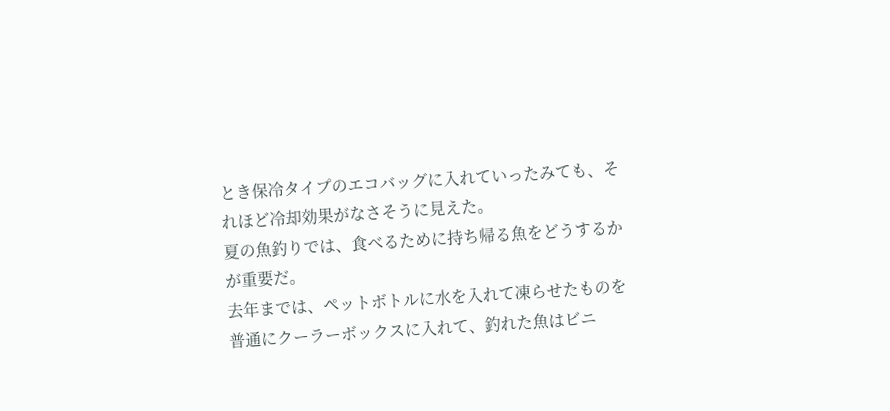とき保冷タイプのエコバッグに入れていったみても、それほど冷却効果がなさそうに見えた。
夏の魚釣りでは、食べるために持ち帰る魚をどうするかが重要だ。
去年までは、ペットボトルに水を入れて凍らせたものを普通にクーラーボックスに入れて、釣れた魚はビニ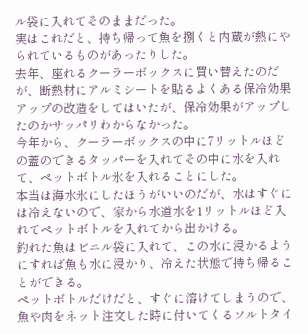ル袋に入れてそのままだった。
実はこれだと、持ち帰って魚を捌くと内蔵が熱にやられているものがあったりした。
去年、座れるクーラーボックスに買い替えたのだが、断熱材にアルミシートを貼るよくある保冷効果アップの改造をしてはいたが、保冷効果がアップしたのかサッパリわからなかった。
今年から、クーラーボックスの中に7リットルほどの蓋のできるタッパーを入れてその中に水を入れて、ペットボトル氷を入れることにした。
本当は海水氷にしたほうがいいのだが、水はすぐには冷えないので、家から水道水を1リットルほど入れてペットボトルを入れてから出かける。
釣れた魚はビニル袋に入れて、この水に浸かるようにすれば魚も水に浸かり、冷えた状態で持ち帰ることができる。
ペットボトルだけだと、すぐに溶けてしまうので、魚や肉をネット注文した時に付いてくるソルトタイ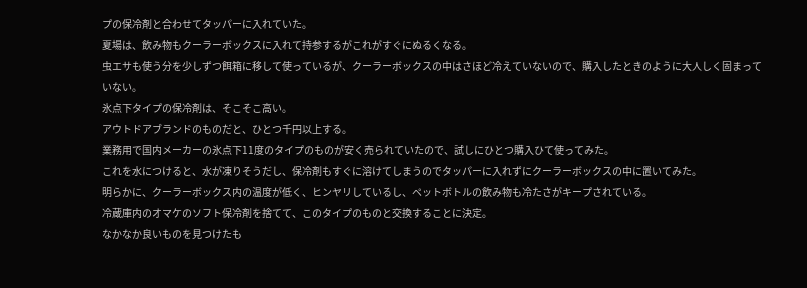プの保冷剤と合わせてタッパーに入れていた。
夏場は、飲み物もクーラーボックスに入れて持参するがこれがすぐにぬるくなる。
虫エサも使う分を少しずつ餌箱に移して使っているが、クーラーボックスの中はさほど冷えていないので、購入したときのように大人しく固まっていない。
氷点下タイプの保冷剤は、そこそこ高い。
アウトドアブランドのものだと、ひとつ千円以上する。
業務用で国内メーカーの氷点下11度のタイプのものが安く売られていたので、試しにひとつ購入ひて使ってみた。
これを水につけると、水が凍りそうだし、保冷剤もすぐに溶けてしまうのでタッパーに入れずにクーラーボックスの中に置いてみた。
明らかに、クーラーボックス内の温度が低く、ヒンヤリしているし、ペットボトルの飲み物も冷たさがキープされている。
冷蔵庫内のオマケのソフト保冷剤を捨てて、このタイプのものと交換することに決定。
なかなか良いものを見つけたも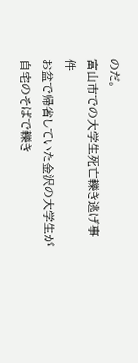のだ。
富山市での大学生死亡轢き逃げ事件
お盆で帰省していた金沢の大学生が自宅のそばで轢き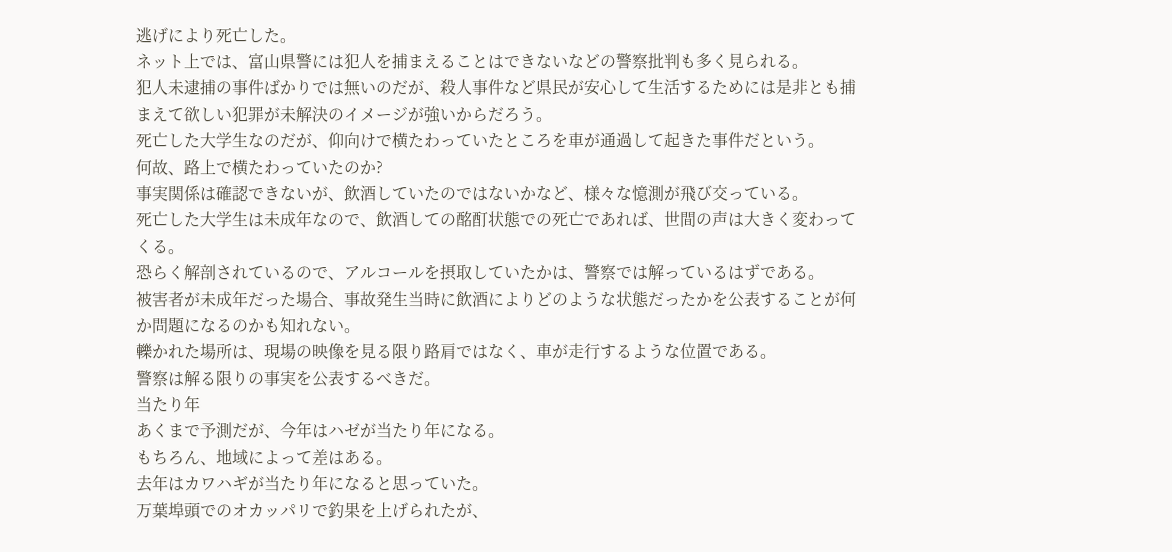逃げにより死亡した。
ネット上では、富山県警には犯人を捕まえることはできないなどの警察批判も多く見られる。
犯人未逮捕の事件ばかりでは無いのだが、殺人事件など県民が安心して生活するためには是非とも捕まえて欲しい犯罪が未解決のイメージが強いからだろう。
死亡した大学生なのだが、仰向けで横たわっていたところを車が通過して起きた事件だという。
何故、路上で横たわっていたのか?
事実関係は確認できないが、飲酒していたのではないかなど、様々な憶測が飛び交っている。
死亡した大学生は未成年なので、飲酒しての酩酊状態での死亡であれば、世間の声は大きく変わってくる。
恐らく解剖されているので、アルコールを摂取していたかは、警察では解っているはずである。
被害者が未成年だった場合、事故発生当時に飲酒によりどのような状態だったかを公表することが何か問題になるのかも知れない。
轢かれた場所は、現場の映像を見る限り路肩ではなく、車が走行するような位置である。
警察は解る限りの事実を公表するべきだ。
当たり年
あくまで予測だが、今年はハゼが当たり年になる。
もちろん、地域によって差はある。
去年はカワハギが当たり年になると思っていた。
万葉埠頭でのオカッパリで釣果を上げられたが、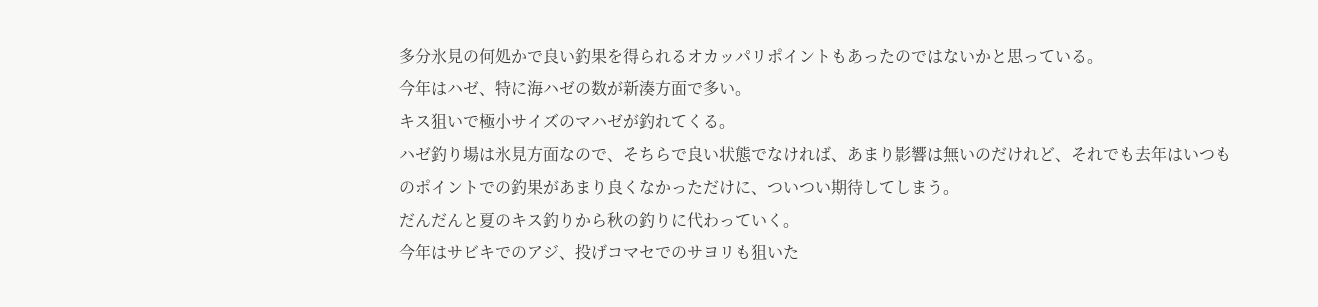多分氷見の何処かで良い釣果を得られるオカッパリポイントもあったのではないかと思っている。
今年はハゼ、特に海ハゼの数が新湊方面で多い。
キス狙いで極小サイズのマハゼが釣れてくる。
ハゼ釣り場は氷見方面なので、そちらで良い状態でなければ、あまり影響は無いのだけれど、それでも去年はいつものポイントでの釣果があまり良くなかっただけに、ついつい期待してしまう。
だんだんと夏のキス釣りから秋の釣りに代わっていく。
今年はサビキでのアジ、投げコマセでのサヨリも狙いた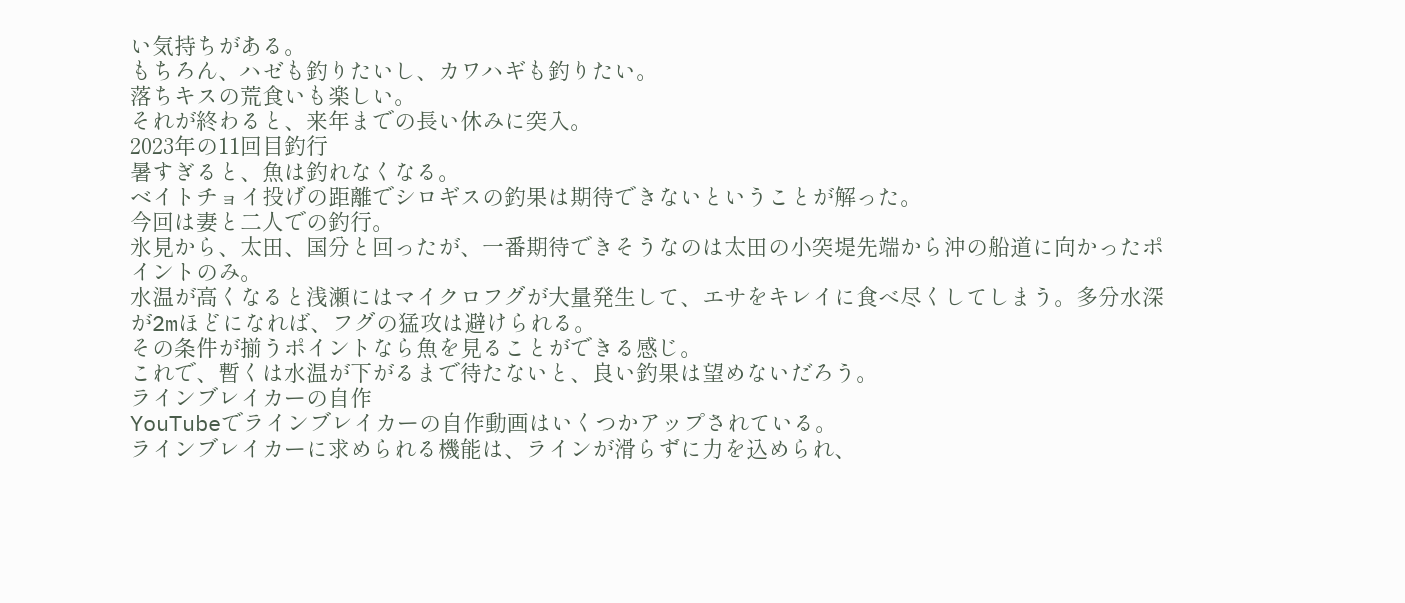い気持ちがある。
もちろん、ハゼも釣りたいし、カワハギも釣りたい。
落ちキスの荒食いも楽しい。
それが終わると、来年までの長い休みに突入。
2023年の11回目釣行
暑すぎると、魚は釣れなくなる。
ベイトチョイ投げの距離でシロギスの釣果は期待できないということが解った。
今回は妻と二人での釣行。
氷見から、太田、国分と回ったが、一番期待できそうなのは太田の小突堤先端から沖の船道に向かったポイントのみ。
水温が高くなると浅瀬にはマイクロフグが大量発生して、エサをキレイに食べ尽くしてしまう。多分水深が2mほどになれば、フグの猛攻は避けられる。
その条件が揃うポイントなら魚を見ることができる感じ。
これで、暫くは水温が下がるまで待たないと、良い釣果は望めないだろう。
ラインブレイカーの自作
YouTubeでラインブレイカーの自作動画はいくつかアップされている。
ラインブレイカーに求められる機能は、ラインが滑らずに力を込められ、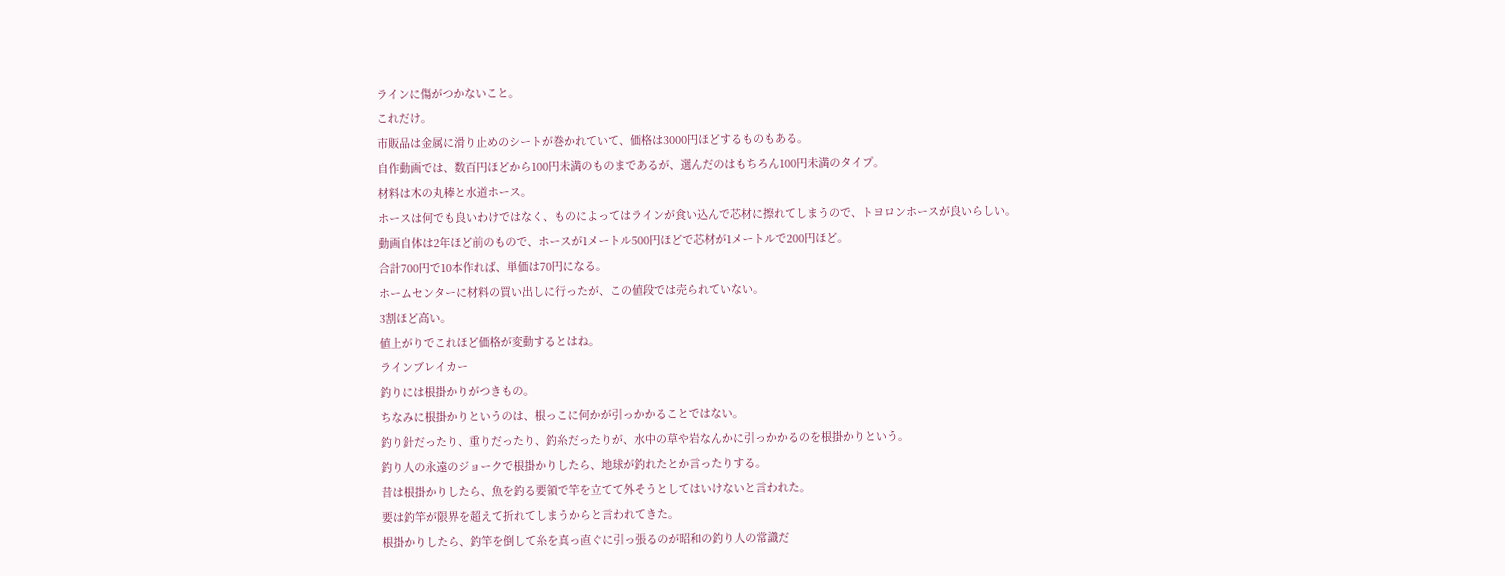ラインに傷がつかないこと。
これだけ。
市販品は金属に滑り止めのシートが巻かれていて、価格は3000円ほどするものもある。
自作動画では、数百円ほどから100円未満のものまであるが、選んだのはもちろん100円未満のタイプ。
材料は木の丸棒と水道ホース。
ホースは何でも良いわけではなく、ものによってはラインが食い込んで芯材に擦れてしまうので、トヨロンホースが良いらしい。
動画自体は2年ほど前のもので、ホースが1メートル500円ほどで芯材が1メートルで200円ほど。
合計700円で10本作れば、単価は70円になる。
ホームセンターに材料の買い出しに行ったが、この値段では売られていない。
3割ほど高い。
値上がりでこれほど価格が変動するとはね。
ラインブレイカー
釣りには根掛かりがつきもの。
ちなみに根掛かりというのは、根っこに何かが引っかかることではない。
釣り針だったり、重りだったり、釣糸だったりが、水中の草や岩なんかに引っかかるのを根掛かりという。
釣り人の永遠のジョークで根掛かりしたら、地球が釣れたとか言ったりする。
昔は根掛かりしたら、魚を釣る要領で竿を立てて外そうとしてはいけないと言われた。
要は釣竿が限界を超えて折れてしまうからと言われてきた。
根掛かりしたら、釣竿を倒して糸を真っ直ぐに引っ張るのが昭和の釣り人の常識だ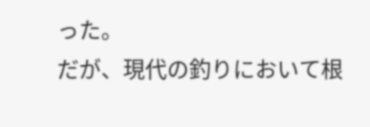った。
だが、現代の釣りにおいて根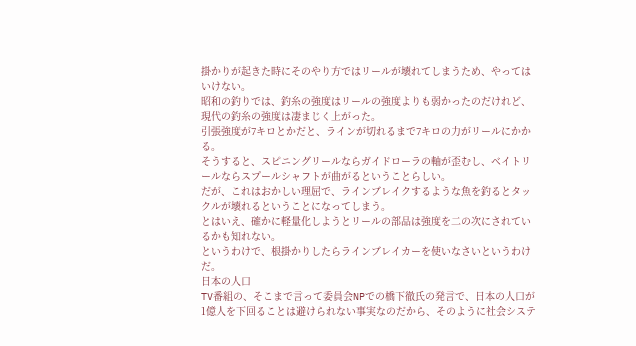掛かりが起きた時にそのやり方ではリールが壊れてしまうため、やってはいけない。
昭和の釣りでは、釣糸の強度はリールの強度よりも弱かったのだけれど、現代の釣糸の強度は凄まじく上がった。
引張強度が7キロとかだと、ラインが切れるまで7キロの力がリールにかかる。
そうすると、スピニングリールならガイドローラの軸が歪むし、ベイトリールならスプールシャフトが曲がるということらしい。
だが、これはおかしい理屈で、ラインブレイクするような魚を釣るとタックルが壊れるということになってしまう。
とはいえ、確かに軽量化しようとリールの部品は強度を二の次にされているかも知れない。
というわけで、根掛かりしたらラインブレイカーを使いなさいというわけだ。
日本の人口
TV番組の、そこまで言って委員会NPでの橋下徹氏の発言で、日本の人口が1億人を下回ることは避けられない事実なのだから、そのように社会システ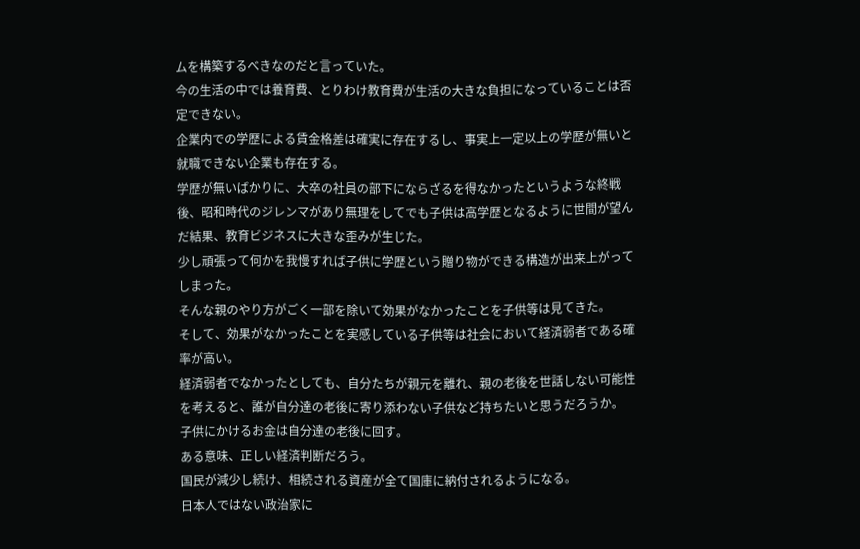ムを構築するべきなのだと言っていた。
今の生活の中では養育費、とりわけ教育費が生活の大きな負担になっていることは否定できない。
企業内での学歴による賃金格差は確実に存在するし、事実上一定以上の学歴が無いと就職できない企業も存在する。
学歴が無いばかりに、大卒の社員の部下にならざるを得なかったというような終戦後、昭和時代のジレンマがあり無理をしてでも子供は高学歴となるように世間が望んだ結果、教育ビジネスに大きな歪みが生じた。
少し頑張って何かを我慢すれば子供に学歴という贈り物ができる構造が出来上がってしまった。
そんな親のやり方がごく一部を除いて効果がなかったことを子供等は見てきた。
そして、効果がなかったことを実感している子供等は社会において経済弱者である確率が高い。
経済弱者でなかったとしても、自分たちが親元を離れ、親の老後を世話しない可能性を考えると、誰が自分達の老後に寄り添わない子供など持ちたいと思うだろうか。
子供にかけるお金は自分達の老後に回す。
ある意味、正しい経済判断だろう。
国民が減少し続け、相続される資産が全て国庫に納付されるようになる。
日本人ではない政治家に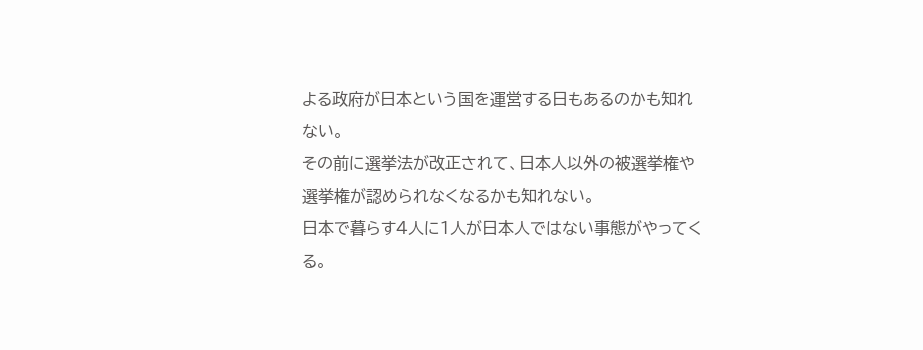よる政府が日本という国を運営する日もあるのかも知れない。
その前に選挙法が改正されて、日本人以外の被選挙権や選挙権が認められなくなるかも知れない。
日本で暮らす4人に1人が日本人ではない事態がやってくる。